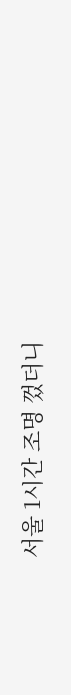서울 1시간 조명 껐더니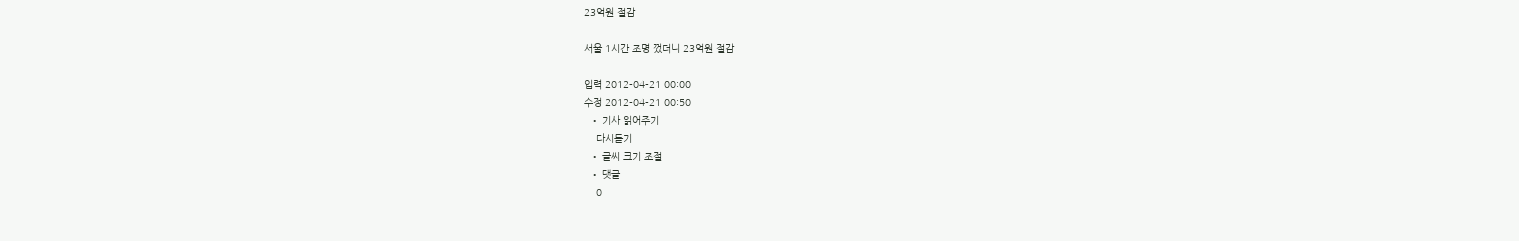23억원 절감

서울 1시간 조명 껐더니 23억원 절감

입력 2012-04-21 00:00
수정 2012-04-21 00:50
  • 기사 읽어주기
    다시듣기
  • 글씨 크기 조절
  • 댓글
    0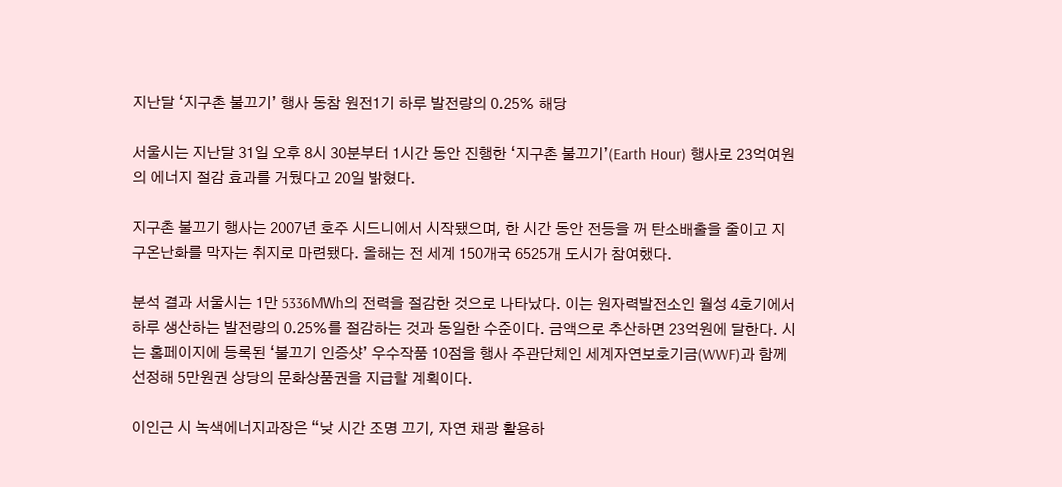지난달 ‘지구촌 불끄기’ 행사 동참 원전1기 하루 발전량의 0.25% 해당

서울시는 지난달 31일 오후 8시 30분부터 1시간 동안 진행한 ‘지구촌 불끄기’(Earth Hour) 행사로 23억여원의 에너지 절감 효과를 거뒀다고 20일 밝혔다.

지구촌 불끄기 행사는 2007년 호주 시드니에서 시작됐으며, 한 시간 동안 전등을 꺼 탄소배출을 줄이고 지구온난화를 막자는 취지로 마련됐다. 올해는 전 세계 150개국 6525개 도시가 참여했다.

분석 결과 서울시는 1만 5336㎿h의 전력을 절감한 것으로 나타났다. 이는 원자력발전소인 월성 4호기에서 하루 생산하는 발전량의 0.25%를 절감하는 것과 동일한 수준이다. 금액으로 추산하면 23억원에 달한다. 시는 홈페이지에 등록된 ‘불끄기 인증샷’ 우수작품 10점을 행사 주관단체인 세계자연보호기금(WWF)과 함께 선정해 5만원권 상당의 문화상품권을 지급할 계획이다.

이인근 시 녹색에너지과장은 “낮 시간 조명 끄기, 자연 채광 활용하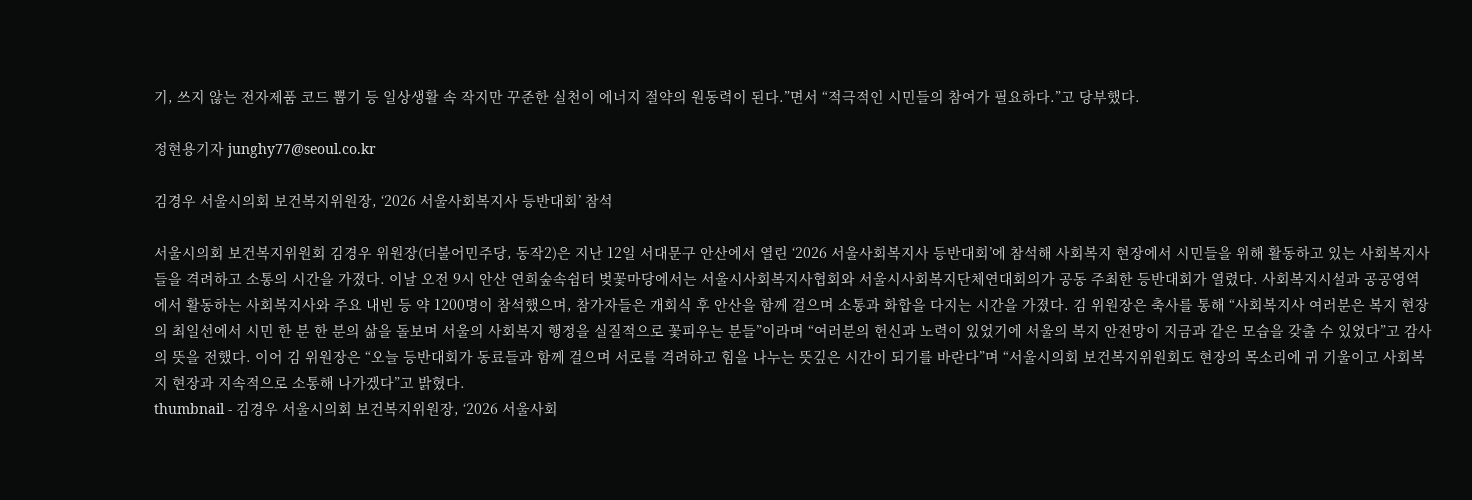기, 쓰지 않는 전자제품 코드 뽑기 등 일상생활 속 작지만 꾸준한 실천이 에너지 절약의 원동력이 된다.”면서 “적극적인 시민들의 참여가 필요하다.”고 당부했다.

정현용기자 junghy77@seoul.co.kr

김경우 서울시의회 보건복지위원장, ‘2026 서울사회복지사 등반대회’ 참석

서울시의회 보건복지위원회 김경우 위원장(더불어민주당, 동작2)은 지난 12일 서대문구 안산에서 열린 ‘2026 서울사회복지사 등반대회’에 참석해 사회복지 현장에서 시민들을 위해 활동하고 있는 사회복지사들을 격려하고 소통의 시간을 가졌다. 이날 오전 9시 안산 연희숲속쉼터 벚꽃마당에서는 서울시사회복지사협회와 서울시사회복지단체연대회의가 공동 주최한 등반대회가 열렸다. 사회복지시설과 공공영역에서 활동하는 사회복지사와 주요 내빈 등 약 1200명이 참석했으며, 참가자들은 개회식 후 안산을 함께 걸으며 소통과 화합을 다지는 시간을 가졌다. 김 위원장은 축사를 통해 “사회복지사 여러분은 복지 현장의 최일선에서 시민 한 분 한 분의 삶을 돌보며 서울의 사회복지 행정을 실질적으로 꽃피우는 분들”이라며 “여러분의 헌신과 노력이 있었기에 서울의 복지 안전망이 지금과 같은 모습을 갖출 수 있었다”고 감사의 뜻을 전했다. 이어 김 위원장은 “오늘 등반대회가 동료들과 함께 걸으며 서로를 격려하고 힘을 나누는 뜻깊은 시간이 되기를 바란다”며 “서울시의회 보건복지위원회도 현장의 목소리에 귀 기울이고 사회복지 현장과 지속적으로 소통해 나가겠다”고 밝혔다.
thumbnail - 김경우 서울시의회 보건복지위원장, ‘2026 서울사회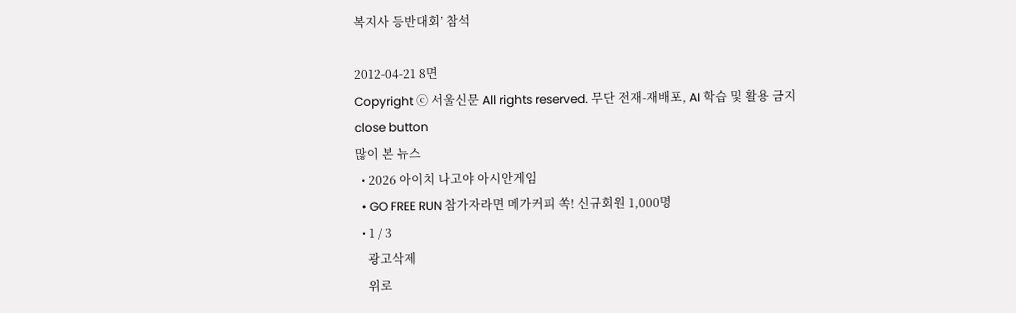복지사 등반대회’ 참석

2012-04-21 8면
Copyright ⓒ 서울신문 All rights reserved. 무단 전재-재배포, AI 학습 및 활용 금지
close button
많이 본 뉴스
  • 2026 아이치 나고야 아시안게임
  • GO FREE RUN 참가자라면 메가커피 쏙! 신규회원 1,000명
  • 1 / 3
    광고삭제
    위로